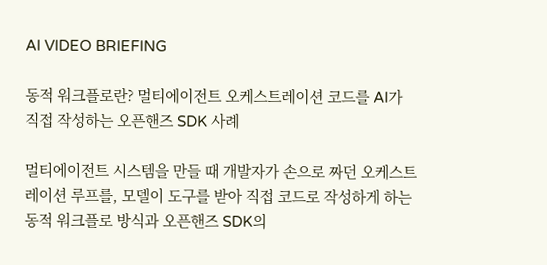AI VIDEO BRIEFING

동적 워크플로란? 멀티에이전트 오케스트레이션 코드를 AI가 직접 작성하는 오픈핸즈 SDK 사례

멀티에이전트 시스템을 만들 때 개발자가 손으로 짜던 오케스트레이션 루프를, 모델이 도구를 받아 직접 코드로 작성하게 하는 동적 워크플로 방식과 오픈핸즈 SDK의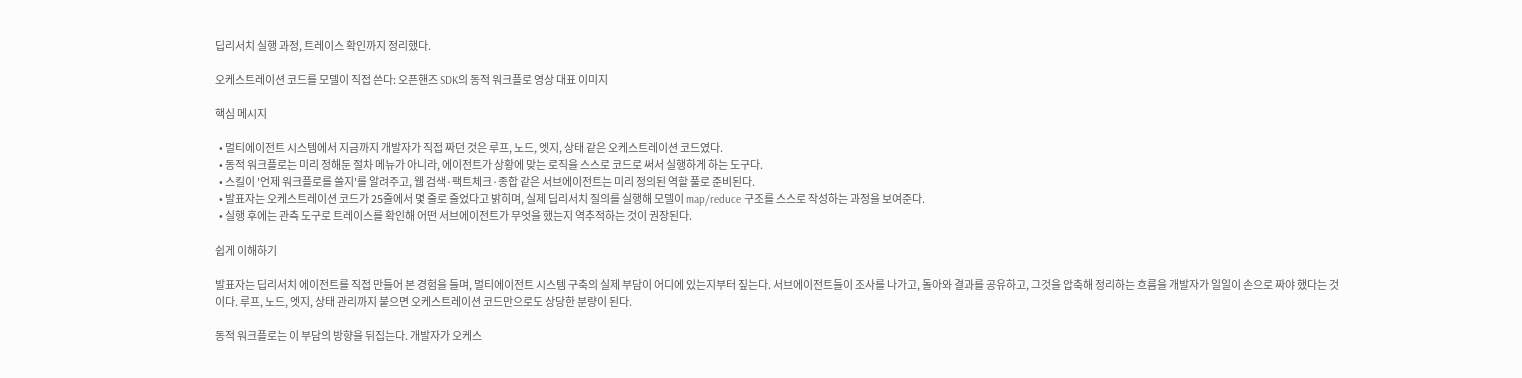딥리서치 실행 과정, 트레이스 확인까지 정리했다.

오케스트레이션 코드를 모델이 직접 쓴다: 오픈핸즈 SDK의 동적 워크플로 영상 대표 이미지

핵심 메시지

  • 멀티에이전트 시스템에서 지금까지 개발자가 직접 짜던 것은 루프, 노드, 엣지, 상태 같은 오케스트레이션 코드였다.
  • 동적 워크플로는 미리 정해둔 절차 메뉴가 아니라, 에이전트가 상황에 맞는 로직을 스스로 코드로 써서 실행하게 하는 도구다.
  • 스킬이 '언제 워크플로를 쓸지'를 알려주고, 웹 검색·팩트체크·종합 같은 서브에이전트는 미리 정의된 역할 풀로 준비된다.
  • 발표자는 오케스트레이션 코드가 25줄에서 몇 줄로 줄었다고 밝히며, 실제 딥리서치 질의를 실행해 모델이 map/reduce 구조를 스스로 작성하는 과정을 보여준다.
  • 실행 후에는 관측 도구로 트레이스를 확인해 어떤 서브에이전트가 무엇을 했는지 역추적하는 것이 권장된다.

쉽게 이해하기

발표자는 딥리서치 에이전트를 직접 만들어 본 경험을 들며, 멀티에이전트 시스템 구축의 실제 부담이 어디에 있는지부터 짚는다. 서브에이전트들이 조사를 나가고, 돌아와 결과를 공유하고, 그것을 압축해 정리하는 흐름을 개발자가 일일이 손으로 짜야 했다는 것이다. 루프, 노드, 엣지, 상태 관리까지 붙으면 오케스트레이션 코드만으로도 상당한 분량이 된다.

동적 워크플로는 이 부담의 방향을 뒤집는다. 개발자가 오케스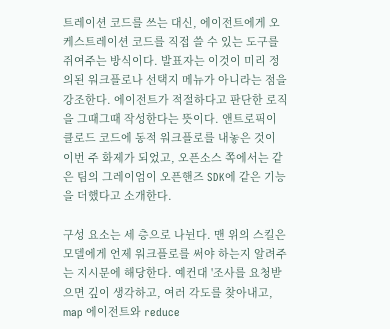트레이션 코드를 쓰는 대신, 에이전트에게 오케스트레이션 코드를 직접 쓸 수 있는 도구를 쥐여주는 방식이다. 발표자는 이것이 미리 정의된 워크플로나 선택지 메뉴가 아니라는 점을 강조한다. 에이전트가 적절하다고 판단한 로직을 그때그때 작성한다는 뜻이다. 앤트로픽이 클로드 코드에 동적 워크플로를 내놓은 것이 이번 주 화제가 되었고, 오픈소스 쪽에서는 같은 팀의 그레이엄이 오픈핸즈 SDK에 같은 기능을 더했다고 소개한다.

구성 요소는 세 층으로 나뉜다. 맨 위의 스킬은 모델에게 언제 워크플로를 써야 하는지 알려주는 지시문에 해당한다. 예컨대 '조사를 요청받으면 깊이 생각하고, 여러 각도를 찾아내고, map 에이전트와 reduce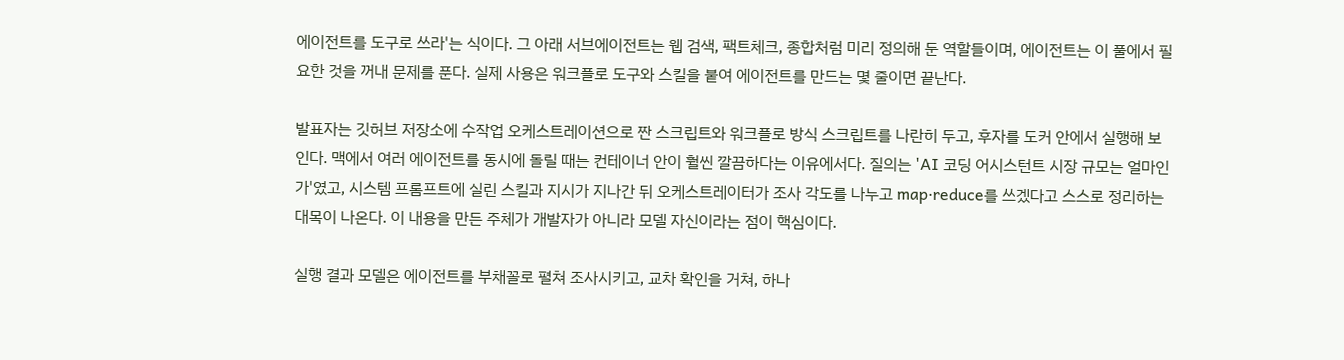에이전트를 도구로 쓰라'는 식이다. 그 아래 서브에이전트는 웹 검색, 팩트체크, 종합처럼 미리 정의해 둔 역할들이며, 에이전트는 이 풀에서 필요한 것을 꺼내 문제를 푼다. 실제 사용은 워크플로 도구와 스킬을 붙여 에이전트를 만드는 몇 줄이면 끝난다.

발표자는 깃허브 저장소에 수작업 오케스트레이션으로 짠 스크립트와 워크플로 방식 스크립트를 나란히 두고, 후자를 도커 안에서 실행해 보인다. 맥에서 여러 에이전트를 동시에 돌릴 때는 컨테이너 안이 훨씬 깔끔하다는 이유에서다. 질의는 'AI 코딩 어시스턴트 시장 규모는 얼마인가'였고, 시스템 프롬프트에 실린 스킬과 지시가 지나간 뒤 오케스트레이터가 조사 각도를 나누고 map·reduce를 쓰겠다고 스스로 정리하는 대목이 나온다. 이 내용을 만든 주체가 개발자가 아니라 모델 자신이라는 점이 핵심이다.

실행 결과 모델은 에이전트를 부채꼴로 펼쳐 조사시키고, 교차 확인을 거쳐, 하나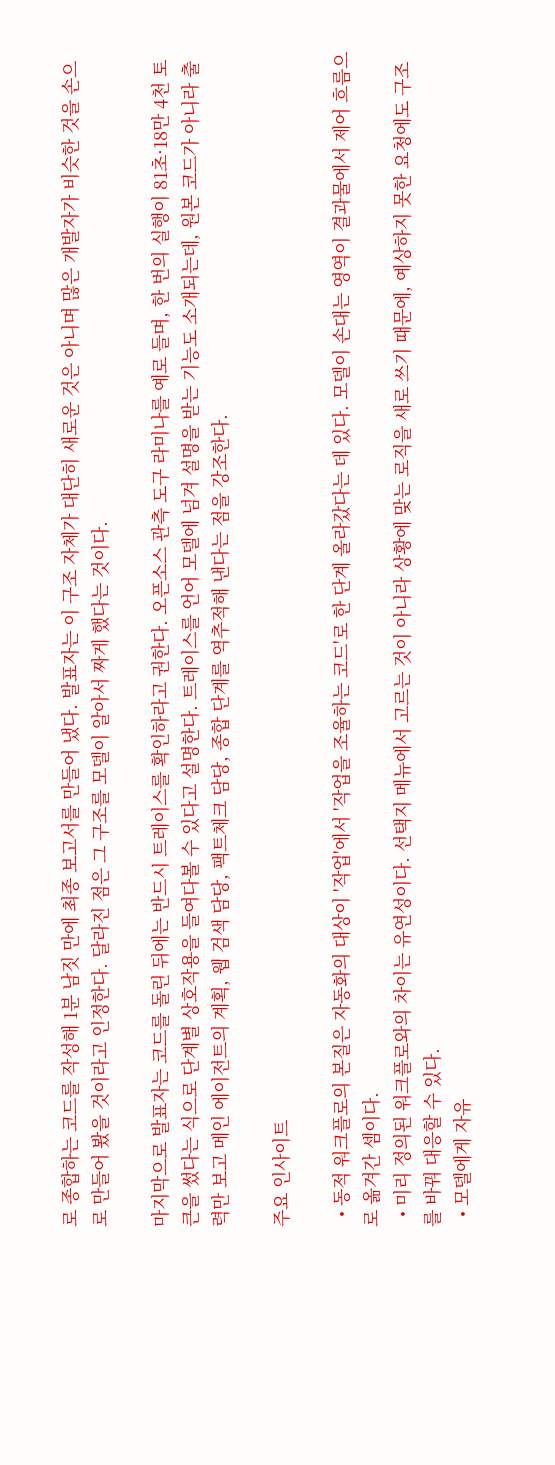로 종합하는 코드를 작성해 1분 남짓 만에 최종 보고서를 만들어 냈다. 발표자는 이 구조 자체가 대단히 새로운 것은 아니며 많은 개발자가 비슷한 것을 손으로 만들어 봤을 것이라고 인정한다. 달라진 점은 그 구조를 모델이 알아서 짜게 했다는 것이다.

마지막으로 발표자는 코드를 돌린 뒤에는 반드시 트레이스를 확인하라고 권한다. 오픈소스 관측 도구 라미나를 예로 들며, 한 번의 실행이 81초·18만 4천 토큰을 썼다는 식으로 단계별 상호작용을 들여다볼 수 있다고 설명한다. 트레이스를 언어 모델에 넘겨 설명을 받는 기능도 소개되는데, 원본 코드가 아니라 출력만 보고 메인 에이전트의 계획, 웹 검색 담당, 팩트체크 담당, 종합 단계를 역추적해 낸다는 점을 강조한다.

주요 인사이트

  • 동적 워크플로의 본질은 자동화의 대상이 '작업'에서 '작업을 조율하는 코드'로 한 단계 올라갔다는 데 있다. 모델이 손대는 영역이 결과물에서 제어 흐름으로 옮겨간 셈이다.
  • 미리 정의된 워크플로와의 차이는 유연성이다. 선택지 메뉴에서 고르는 것이 아니라 상황에 맞는 로직을 새로 쓰기 때문에, 예상하지 못한 요청에도 구조를 바꿔 대응할 수 있다.
  • 모델에게 자유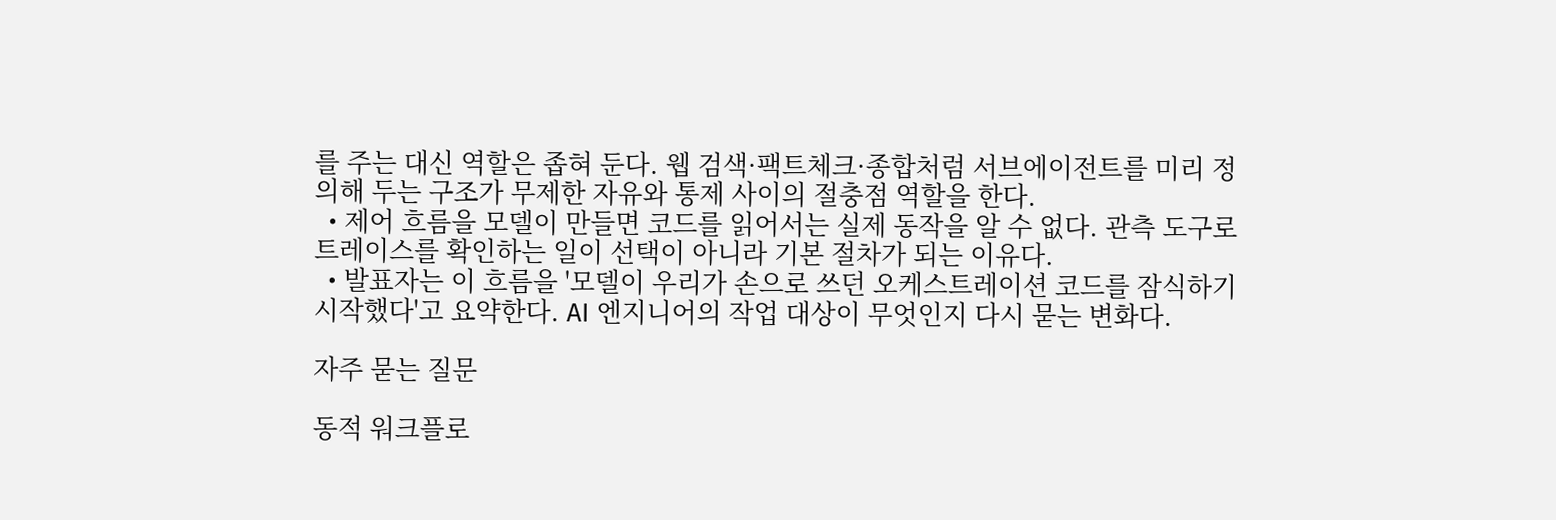를 주는 대신 역할은 좁혀 둔다. 웹 검색·팩트체크·종합처럼 서브에이전트를 미리 정의해 두는 구조가 무제한 자유와 통제 사이의 절충점 역할을 한다.
  • 제어 흐름을 모델이 만들면 코드를 읽어서는 실제 동작을 알 수 없다. 관측 도구로 트레이스를 확인하는 일이 선택이 아니라 기본 절차가 되는 이유다.
  • 발표자는 이 흐름을 '모델이 우리가 손으로 쓰던 오케스트레이션 코드를 잠식하기 시작했다'고 요약한다. AI 엔지니어의 작업 대상이 무엇인지 다시 묻는 변화다.

자주 묻는 질문

동적 워크플로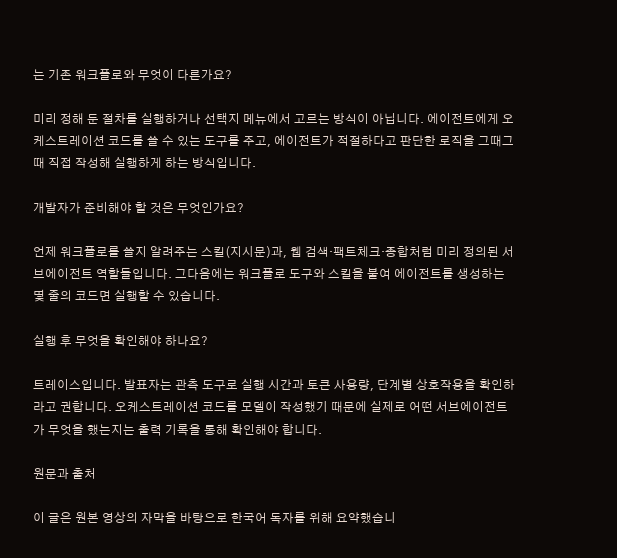는 기존 워크플로와 무엇이 다른가요?

미리 정해 둔 절차를 실행하거나 선택지 메뉴에서 고르는 방식이 아닙니다. 에이전트에게 오케스트레이션 코드를 쓸 수 있는 도구를 주고, 에이전트가 적절하다고 판단한 로직을 그때그때 직접 작성해 실행하게 하는 방식입니다.

개발자가 준비해야 할 것은 무엇인가요?

언제 워크플로를 쓸지 알려주는 스킬(지시문)과, 웹 검색·팩트체크·종합처럼 미리 정의된 서브에이전트 역할들입니다. 그다음에는 워크플로 도구와 스킬을 붙여 에이전트를 생성하는 몇 줄의 코드면 실행할 수 있습니다.

실행 후 무엇을 확인해야 하나요?

트레이스입니다. 발표자는 관측 도구로 실행 시간과 토큰 사용량, 단계별 상호작용을 확인하라고 권합니다. 오케스트레이션 코드를 모델이 작성했기 때문에 실제로 어떤 서브에이전트가 무엇을 했는지는 출력 기록을 통해 확인해야 합니다.

원문과 출처

이 글은 원본 영상의 자막을 바탕으로 한국어 독자를 위해 요약했습니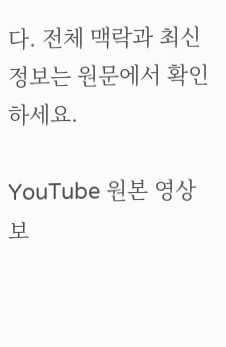다. 전체 맥락과 최신 정보는 원문에서 확인하세요.

YouTube 원본 영상 보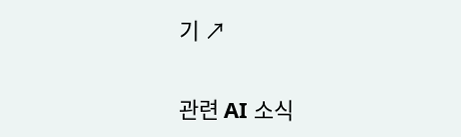기 ↗

관련 AI 소식